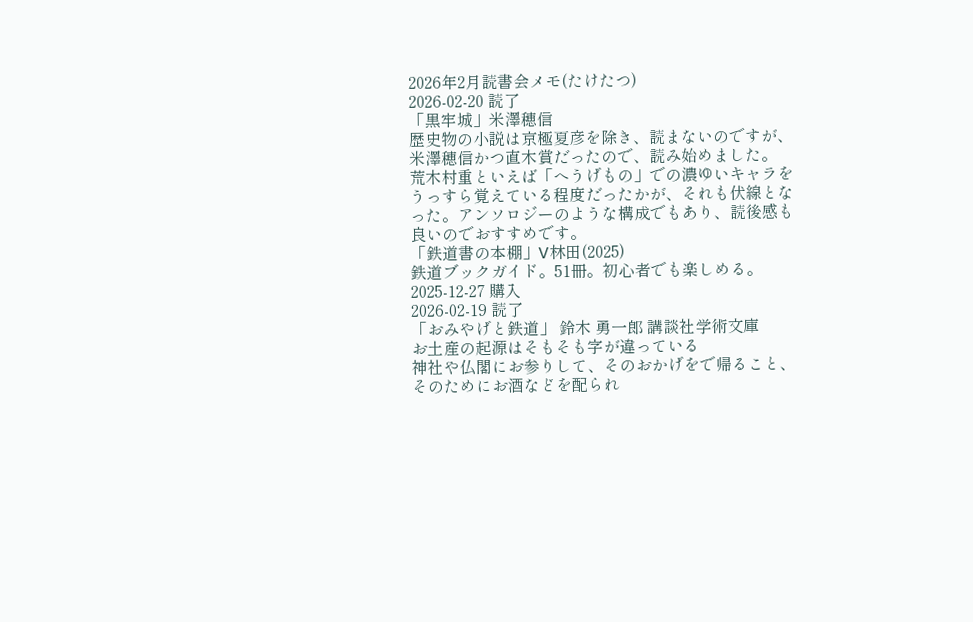2026年2月読書会メモ(たけたつ)
2026-02-20 読了
「黒牢城」米澤穂信
歴史物の小説は京極夏彦を除き、読まないのですが、米澤穂信かつ直木賞だったので、読み始めました。
荒木村重といえば「へうげもの」での濃ゆいキャラをうっすら覚えている程度だったかが、それも伏線となった。アンソロジーのような構成でもあり、読後感も良いのでおすすめです。
「鉄道書の本棚」V林田(2025)
鉄道ブックガイド。51冊。初心者でも楽しめる。
2025-12-27 購入
2026-02-19 読了
「おみやげと鉄道」 鈴木 勇一郎 講談社学術文庫
お土産の起源はそもそも字が違っている
神社や仏閣にお参りして、そのおかげをで帰ること、そのためにお酒などを配られ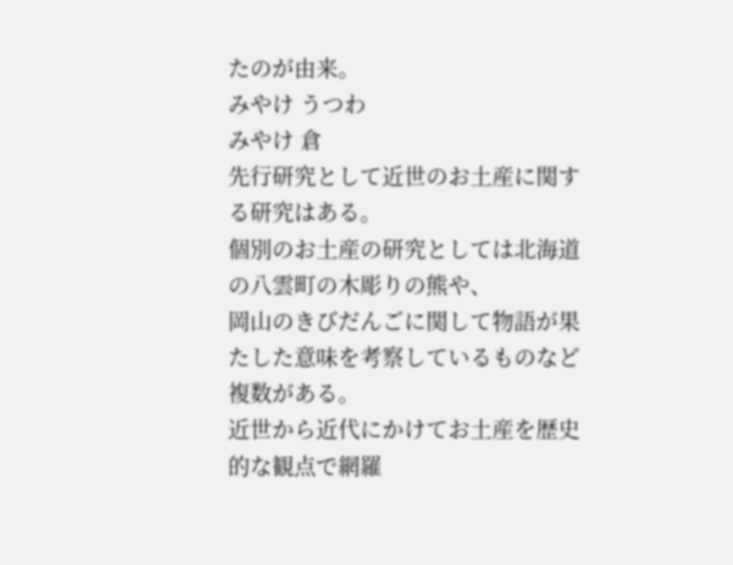たのが由来。
みやけ うつわ
みやけ 倉
先行研究として近世のお土産に関する研究はある。
個別のお土産の研究としては北海道の八雲町の木彫りの熊や、
岡山のきびだんごに関して物語が果たした意味を考察しているものなど複数がある。
近世から近代にかけてお土産を歴史的な観点で網羅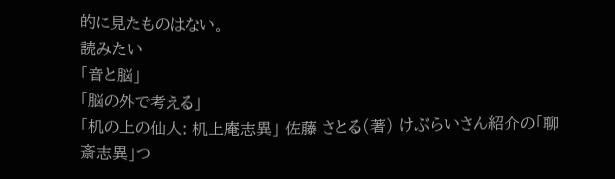的に見たものはない。
読みたい
「音と脳」
「脳の外で考える」
「机の上の仙人: 机上庵志異」 佐藤 さとる(著) けぶらいさん紹介の「聊斎志異」つ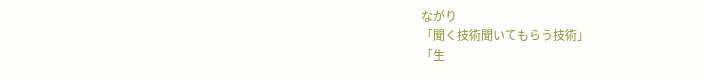ながり
「聞く技術聞いてもらう技術」
「生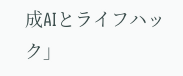成AIとライフハック」